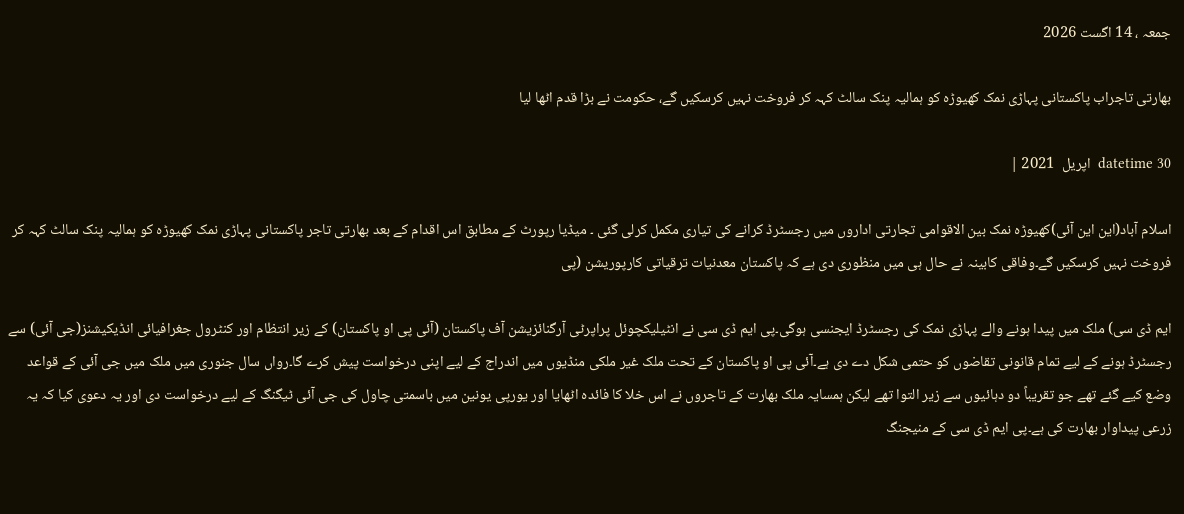جمعہ ، 14 اگست 2026

بھارتی تاجراب پاکستانی پہاڑی نمک کھیوڑہ کو ہمالیہ پنک سالٹ کہہ کر فروخت نہیں کرسکیں گے، حکومت نے بڑا قدم اٹھا لیا

datetime 30  اپریل  2021 |

اسلام آباد(این این آئی)کھیوڑہ نمک بین الاقوامی تجارتی اداروں میں رجسٹرڈ کرانے کی تیاری مکمل کرلی گئی ۔ میڈیا رپورٹ کے مطابق اس اقدام کے بعد بھارتی تاجر پاکستانی پہاڑی نمک کھیوڑہ کو ہمالیہ پنک سالٹ کہہ کر فروخت نہیں کرسکیں گے۔وفاقی کابینہ نے حال ہی میں منظوری دی ہے کہ پاکستان معدنیات ترقیاتی کارپوریشن (پی

ایم ڈی سی) ملک میں پیدا ہونے والے پہاڑی نمک کی رجسٹرڈ ایجنسی ہوگی۔پی ایم ڈی سی نے انٹیلیکچوئل پراپرٹی آرگنائزیشن آف پاکستان (آئی پی او پاکستان) کے زیر انتظام اور کنٹرول جغرافیائی انڈیکیشنز(جی آئی) سے رجسٹرڈ ہونے کے لیے تمام قانونی تقاضوں کو حتمی شکل دے دی ہے۔آئی پی او پاکستان کے تحت ملک غیر ملکی منڈیوں میں اندراج کے لیے اپنی درخواست پیش کرے گا۔رواں سال جنوری میں ملک میں جی آئی کے قواعد وضع کیے گئے تھے جو تقریباً دو دہائیوں سے زیر التوا تھے لیکن ہمسایہ ملک بھارت کے تاجروں نے اس خلا کا فائدہ اٹھایا اور یورپی یونین میں باسمتی چاول کی جی آئی ٹیگنگ کے لیے درخواست دی اور یہ دعوی کیا کہ یہ زرعی پیداوار بھارت کی ہے۔پی ایم ڈی سی کے منیجنگ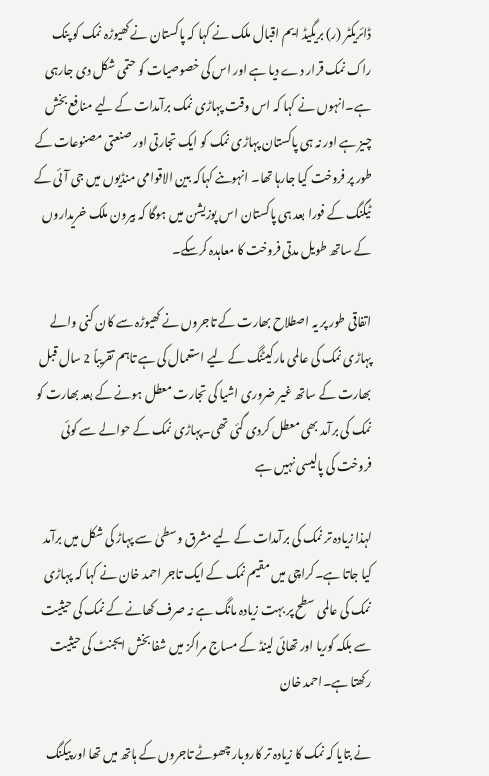ڈائریکٹر (ر) بریگیڈ ایم اقبال ملک نے کہا کہ پاکستان نے کھیوڑہ نمک کو پنک راک نمک قرار دے دیا ہے اور اس کی خصوصیات کو حتمی شکل دی جارہی ہے۔انہوں نے کہا کہ اس وقت پہاڑی نمک برآمدات کے لیے منافع بخش چیز ہے اور نہ ہی پاکستان پہاڑی نمک کو ایک تجارتی اور صنعتی مصنوعات کے طور پر فروخت کیا جارہا تھا۔ انہوںنے کہاکہ بین الاقوامی منڈیوں میں جی آئی کے ٹیگنگ کے فورا بعد ہی پاکستان اس پوزیشن میں ہوگا کہ بیرون ملک خریداروں کے ساتھ طویل مدتی فروخت کا معاہدہ کرسکے۔

اتفاقی طور پر یہ اصطلاح بھارت کے تاجروں نے کھیوڑہ سے کان کنی والے پہاڑی نمک کی عالمی مارکیٹنگ کے لیے استعمال کی ہے تاہم تقریباً 2 سال قبل بھارت کے ساتھ غیر ضروری اشیا کی تجارت معطل ہونے کے بعد بھارت کو نمک کی برآمد بھی معطل کردی گئی تھی۔پہاڑی نمک کے حوالے سے کوئی فروخت کی پالیسی نہیں ہے

لہذا زیادہ تر نمک کی برآمدات کے لیے مشرق وسطیٰ سے پہاڑ کی شکل میں برآمد کیا جاتا ہے۔کراچی میں مقیم نمک کے ایک تاجر احمد خان نے کہا کہ پہاڑی نمک کی عالمی سطح پر بہت زیادہ مانگ ہے نہ صرف کھانے کے نمک کی حیثیت سے بلکہ کوریا اور تھائی لینڈ کے مساج مراکز میں شفا بخش ایجنٹ کی حیثیت رکھتا ہے۔احمد خان

نے بتایا کہ نمک کا زیادہ تر کاروبار چھوٹے تاجروں کے ہاتھ میں تھا اور پیکنگ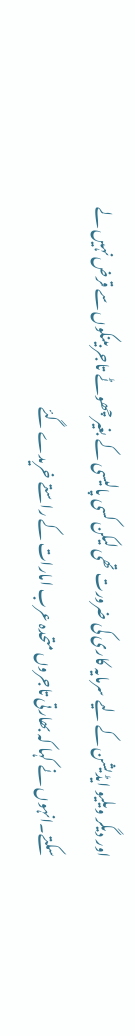اور دیگر ویلیو ایڈیشن کے لیے سرمایہ کاری کی ضرورت تھی لیکن کسی پالیسی کے بغیر چھوٹے تاجر بینکوں سے قرض نہیں لے سکتے۔انہوں نے کہا کہ بھارتی تاجروں متحدہ عرب امارات کے راستے خریدے گئے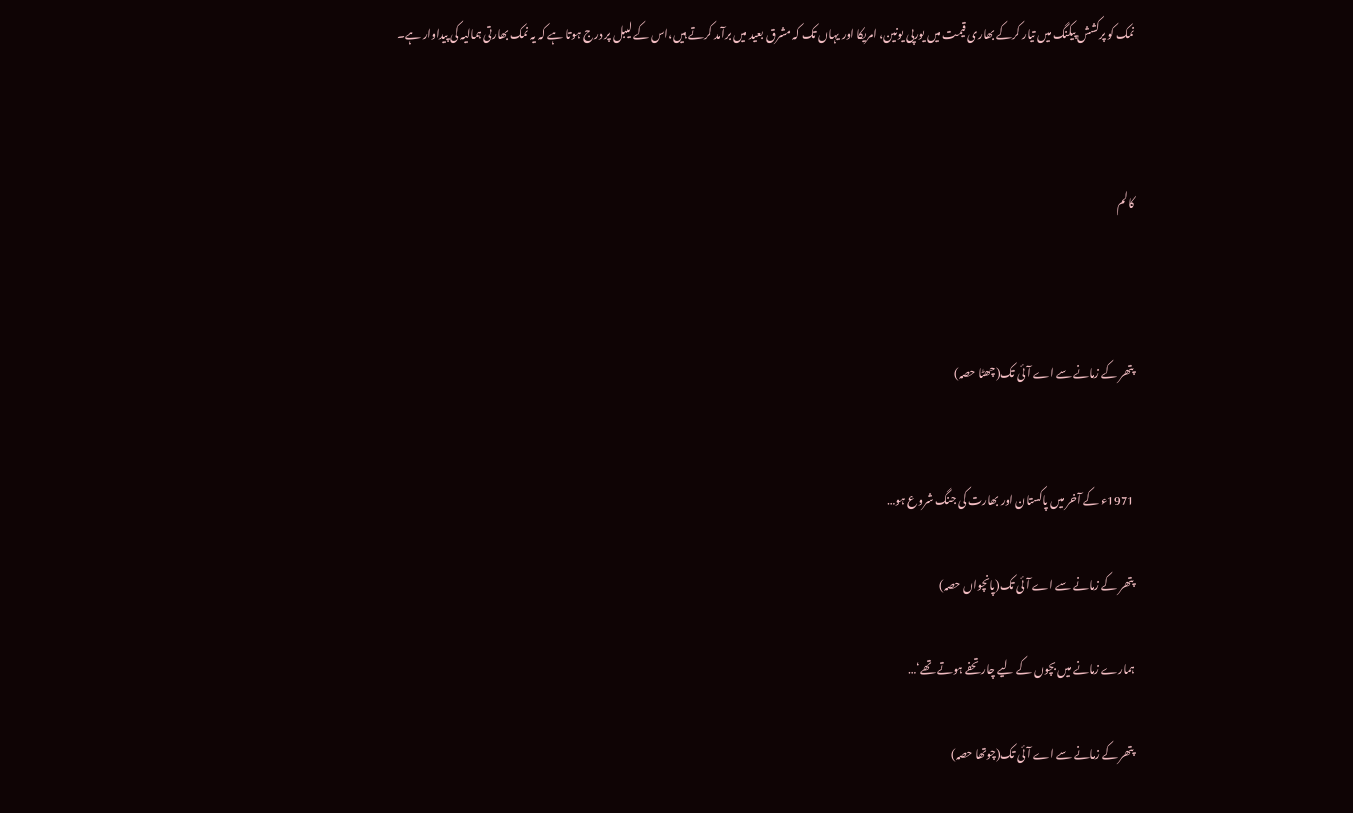نمک کو پرکشش پیکنگ میں تیار کرکے بھاری قیمت میں یورپی یونین، امریکا اور یہاں تک کہ مشرق بعید میں برآمد کرتے ہیں،اس کے لیبل پر درج ہوتا ہے کہ یہ نمک بھارتی ہمالیہ کی پیداوار ہے۔



کالم



پتھر کے زمانے سے اے آئی تک(چھٹا حصہ)


1971ء کے آخر میں پاکستان اور بھارت کی جنگ شروع ہو…

پتھر کے زمانے سے اے آئی تک(پانچواں حصہ)

ہمارے زمانے میں بچوں کے لیے چار تحفے ہوتے تھے‘…

پتھر کے زمانے سے اے آئی تک(چوتھا حصہ)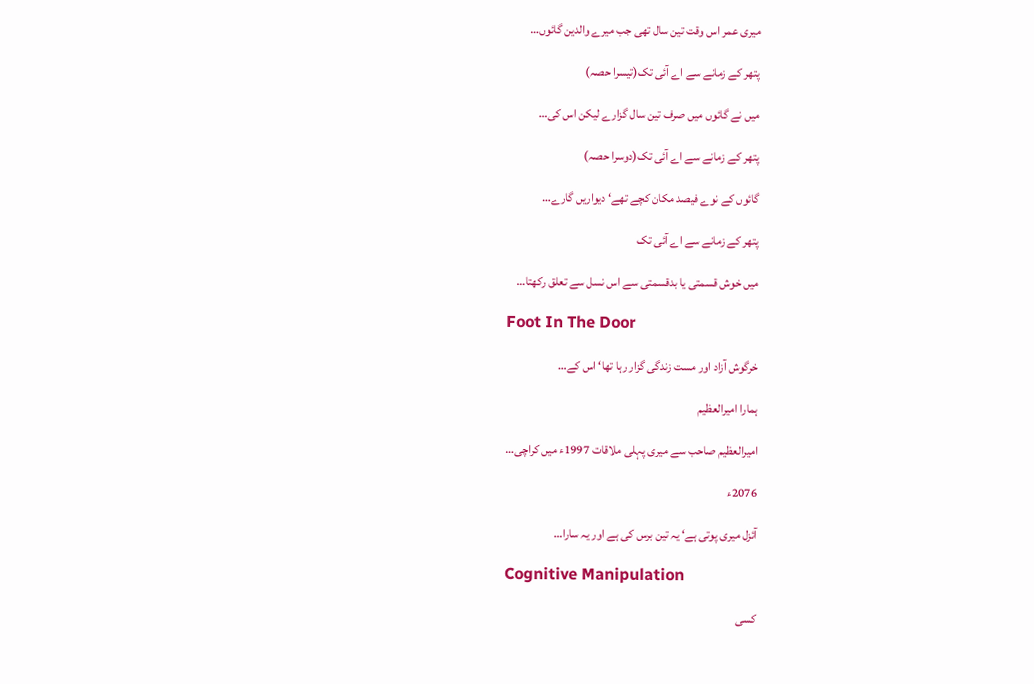میری عمر اس وقت تین سال تھی جب میرے والدین گائوں…

پتھر کے زمانے سے اے آئی تک(تیسرا حصہ)

میں نے گائوں میں صرف تین سال گزارے لیکن اس کی…

پتھر کے زمانے سے اے آئی تک(دوسرا حصہ)

گائوں کے نوے فیصد مکان کچے تھے‘ دیواریں گارے…

پتھر کے زمانے سے اے آئی تک

میں خوش قسمتی یا بدقسمتی سے اس نسل سے تعلق رکھتا…

Foot In The Door

خرگوش آزاد اور مست زندگی گزار رہا تھا‘ اس کے…

ہمارا امیرالعظیم

امیرالعظیم صاحب سے میری پہلی ملاقات 1997ء میں کراچی…

2076ء

آئزل میری پوتی ہے‘ یہ تین برس کی ہے اور یہ سارا…

Cognitive Manipulation

کسی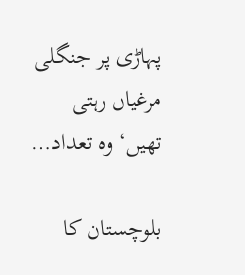پہاڑی پر جنگلی مرغیاں رہتی تھیں‘ وہ تعداد…

بلوچستان کا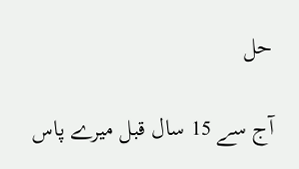حل

آج سے 15 سال قبل میرے پاس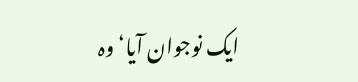ایک نوجوان آیا‘ وہ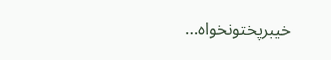خیبرپختونخواہ…